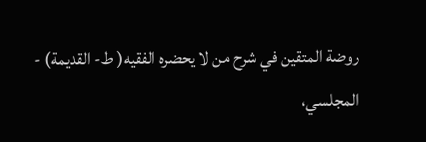روضة المتقين في شرح من لا يحضره الفقيه( ط- القديمة) - المجلسي،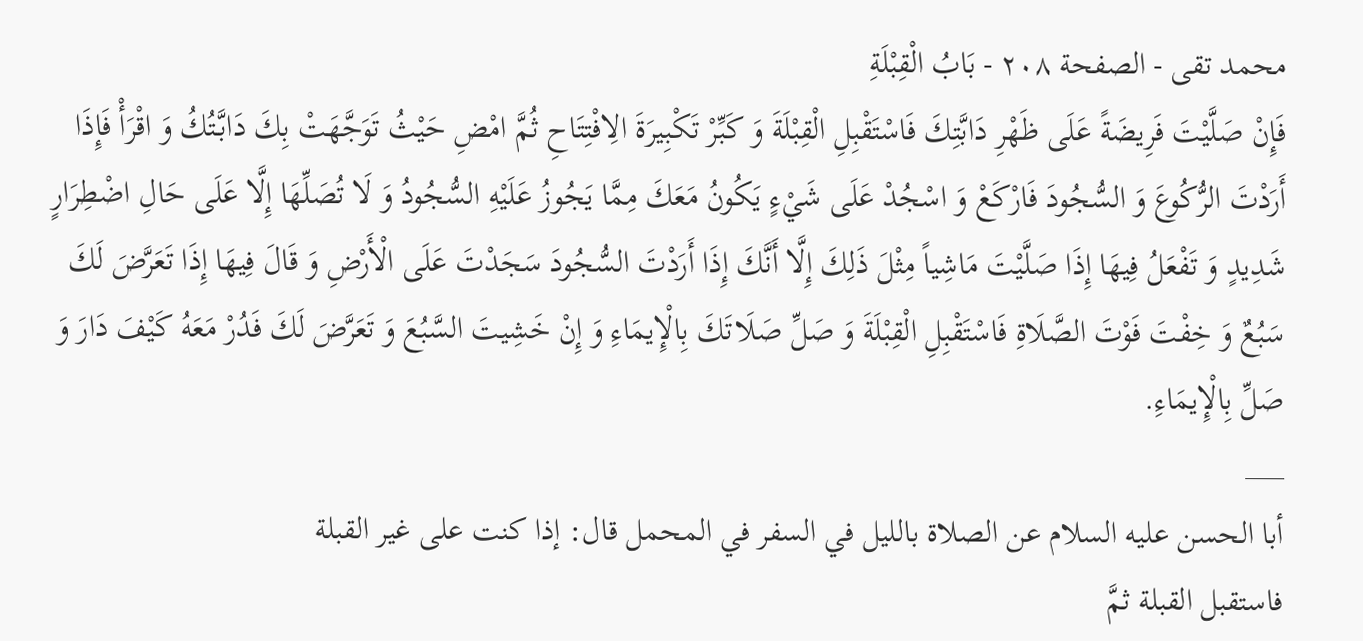محمد تقى - الصفحة ٢٠٨ - بَابُ الْقِبْلَةِ
فَإِنْ صَلَّيْتَ فَرِيضَةً عَلَى ظَهْرِ دَابَّتِكَ فَاسْتَقْبِلِ الْقِبْلَةَ وَ كَبِّرْ تَكْبِيرَةَ الِافْتِتَاحِ ثُمَّ امْضِ حَيْثُ تَوَجَّهَتْ بِكَ دَابَّتُكُ وَ اقْرَأْ فَإِذَا أَرَدْتَ الرُّكُوعَ وَ السُّجُودَ فَارْكَعْ وَ اسْجُدْ عَلَى شَيْءٍ يَكُونُ مَعَكَ مِمَّا يَجُوزُ عَلَيْهِ السُّجُودُ وَ لَا تُصَلِّهَا إِلَّا عَلَى حَالِ اضْطِرَارٍ شَدِيدٍ وَ تَفْعَلُ فِيهَا إِذَا صَلَّيْتَ مَاشِياً مِثْلَ ذَلِكَ إِلَّا أَنَّكَ إِذَا أَرَدْتَ السُّجُودَ سَجَدْتَ عَلَى الْأَرْضِ وَ قَالَ فِيهَا إِذَا تَعَرَّضَ لَكَ سَبُعٌ وَ خِفْتَ فَوْتَ الصَّلَاةِ فَاسْتَقْبِلِ الْقِبْلَةَ وَ صَلِّ صَلَاتَكَ بِالْإِيمَاءِ وَ إِنْ خَشِيتَ السَّبُعَ وَ تَعَرَّضَ لَكَ فَدُرْ مَعَهُ كَيْفَ دَارَ وَ صَلِّ بِالْإِيمَاءِ.
___
أبا الحسن عليه السلام عن الصلاة بالليل في السفر في المحمل قال: إذا كنت على غير القبلة
فاستقبل القبلة ثمَّ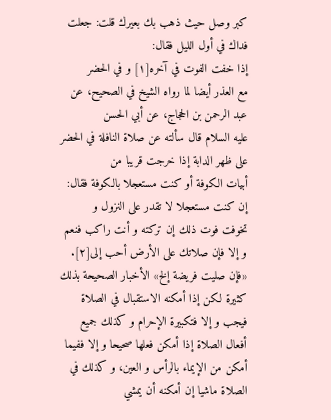كبر وصل حيث ذهب بك بعيرك قلت: جعلت فداك في أول الليل فقال:
إذا خفت الفوت في آخره[١] و في الحضر
مع العذر أيضا لما رواه الشيخ في الصحيح، عن عبد الرحمن بن الحجاج، عن أبي الحسن
عليه السلام قال سألته عن صلاة النافلة في الحضر على ظهر الدابة إذا خرجت قريبا من
أبيات الكوفة أو كنت مستعجلا بالكوفة فقال: إن كنت مستعجلا لا تقدر على النزول و
تخوفت فوت ذلك إن تركته و أنت راكب فنعم و إلا فإن صلاتك على الأرض أحب إلى[٢].
«فإن صليت فريضة إلخ» الأخبار الصحيحة بذلك كثيرة لكن إذا أمكنه الاستقبال في الصلاة فيجب و إلا فتكبيرة الإحرام و كذلك جميع أفعال الصلاة إذا أمكن فعلها صحيحا و إلا ففيما أمكن من الإيماء بالرأس و العين، و كذلك في الصلاة ماشيا إن أمكنه أن يمشي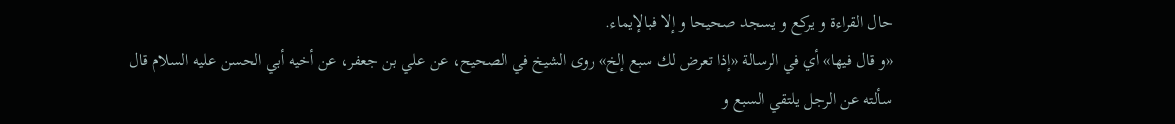حال القراءة و يركع و يسجد صحيحا و إلا فبالإيماء.
«و قال فيها» أي في الرسالة «إذا تعرض لك سبع إلخ» روى الشيخ في الصحيح، عن علي بن جعفر، عن أخيه أبي الحسن عليه السلام قال سألته عن الرجل يلتقي السبع و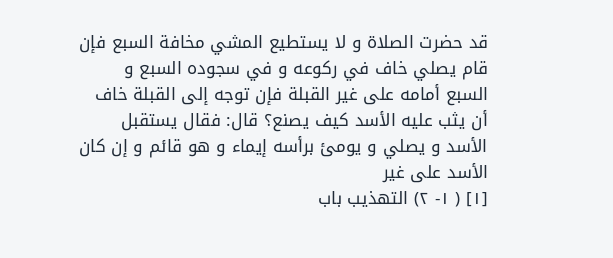قد حضرت الصلاة و لا يستطيع المشي مخافة السبع فإن قام يصلي خاف في ركوعه و في سجوده السبع و السبع أمامه على غير القبلة فإن توجه إلى القبلة خاف أن يثب عليه الأسد كيف يصنع؟ قال: فقال يستقبل الأسد و يصلي و يومئ برأسه إيماء و هو قائم و إن كان الأسد على غير
[١] ( ١- ٢) التهذيب باب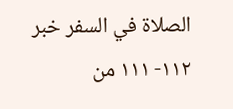الصلاة في السفر خبر ١١٢- ١١١ من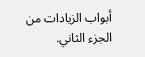أبواب الزيادات من الجزء الثاني.